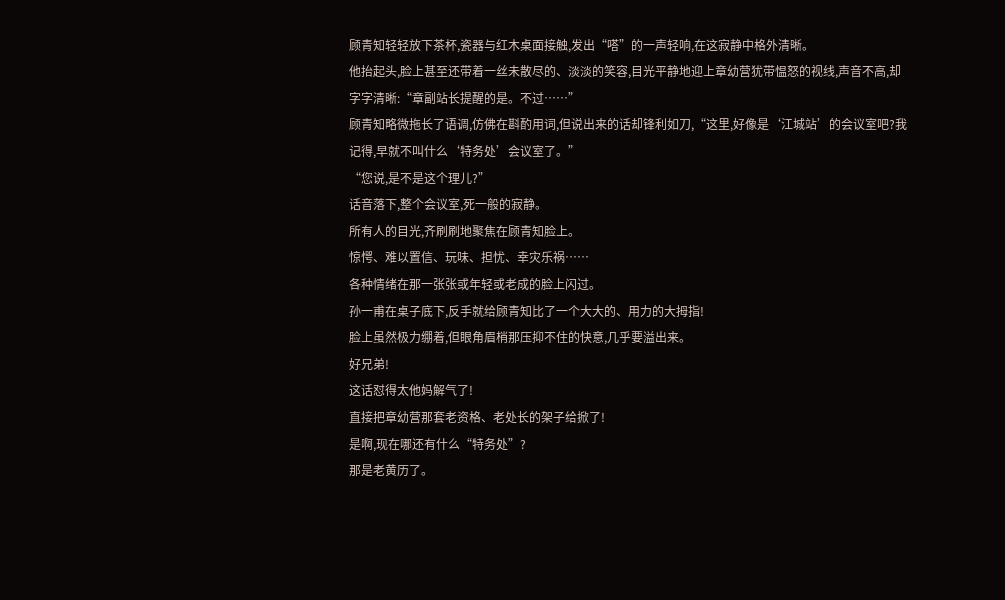顾青知轻轻放下茶杯,瓷器与红木桌面接触,发出“嗒”的一声轻响,在这寂静中格外清晰。
他抬起头,脸上甚至还带着一丝未散尽的、淡淡的笑容,目光平静地迎上章幼营犹带愠怒的视线,声音不高,却字字清晰:“章副站长提醒的是。不过……”
顾青知略微拖长了语调,仿佛在斟酌用词,但说出来的话却锋利如刀,“这里,好像是‘江城站’的会议室吧?我记得,早就不叫什么‘特务处’会议室了。”
“您说,是不是这个理儿?”
话音落下,整个会议室,死一般的寂静。
所有人的目光,齐刷刷地聚焦在顾青知脸上。
惊愕、难以置信、玩味、担忧、幸灾乐祸……
各种情绪在那一张张或年轻或老成的脸上闪过。
孙一甫在桌子底下,反手就给顾青知比了一个大大的、用力的大拇指!
脸上虽然极力绷着,但眼角眉梢那压抑不住的快意,几乎要溢出来。
好兄弟!
这话怼得太他妈解气了!
直接把章幼营那套老资格、老处长的架子给掀了!
是啊,现在哪还有什么“特务处”?
那是老黄历了。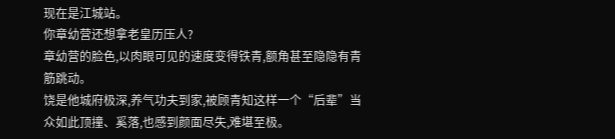现在是江城站。
你章幼营还想拿老皇历压人?
章幼营的脸色,以肉眼可见的速度变得铁青,额角甚至隐隐有青筋跳动。
饶是他城府极深,养气功夫到家,被顾青知这样一个“后辈”当众如此顶撞、奚落,也感到颜面尽失,难堪至极。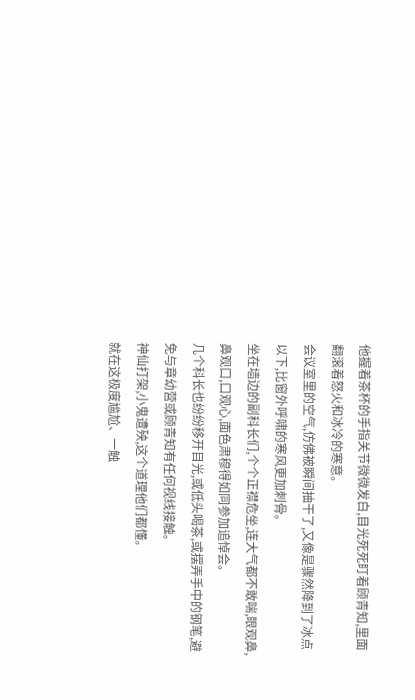他握着茶杯的手指关节微微发白,目光死死盯着顾青知,里面翻滚着怒火和冰冷的寒意。
会议室里的空气,仿佛被瞬间抽干了,又像是骤然降到了冰点以下,比窗外呼啸的寒风更加刺骨。
坐在墙边的副科长们,个个正襟危坐,连大气都不敢喘,眼观鼻,鼻观口,口观心,面色肃穆得如同参加追悼会。
几个科长也纷纷移开目光,或低头喝茶,或摆弄手中的钢笔,避免与章幼营或顾青知有任何视线接触。
神仙打架,小鬼遭殃,这个道理他们都懂。
就在这极度尴尬、一触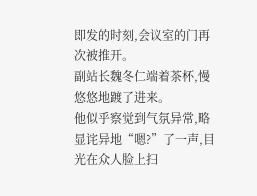即发的时刻,会议室的门再次被推开。
副站长魏冬仁端着茶杯,慢悠悠地踱了进来。
他似乎察觉到气氛异常,略显诧异地“嗯?”了一声,目光在众人脸上扫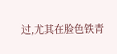过,尤其在脸色铁青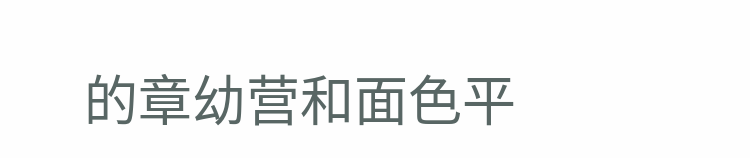的章幼营和面色平